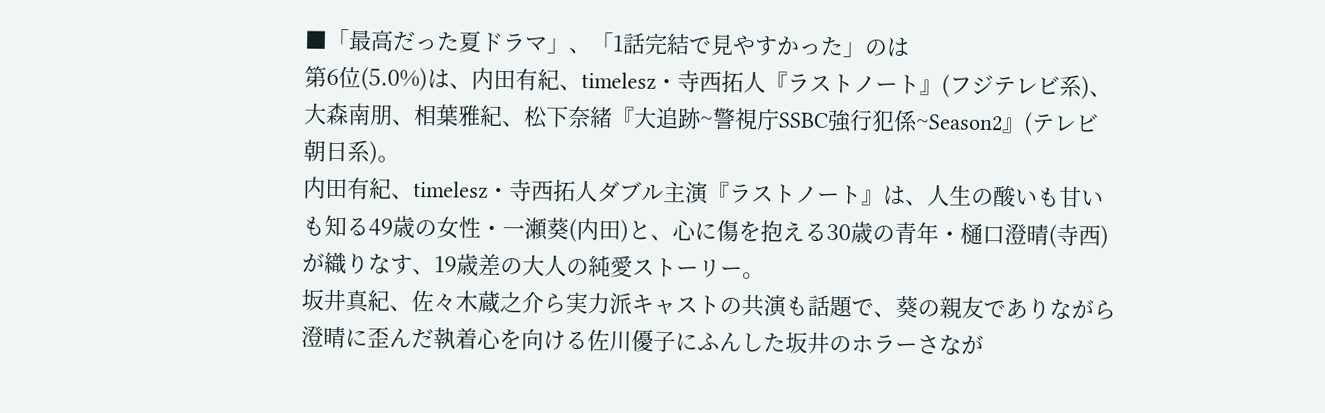■「最高だった夏ドラマ」、「1話完結で見やすかった」のは
第6位(5.0%)は、内田有紀、timelesz・寺西拓人『ラストノート』(フジテレビ系)、大森南朋、相葉雅紀、松下奈緒『大追跡~警視庁SSBC強行犯係~Season2』(テレビ朝日系)。
内田有紀、timelesz・寺西拓人ダブル主演『ラストノート』は、人生の酸いも甘いも知る49歳の女性・一瀬葵(内田)と、心に傷を抱える30歳の青年・樋口澄晴(寺西)が織りなす、19歳差の大人の純愛ストーリー。
坂井真紀、佐々木蔵之介ら実力派キャストの共演も話題で、葵の親友でありながら澄晴に歪んだ執着心を向ける佐川優子にふんした坂井のホラーさなが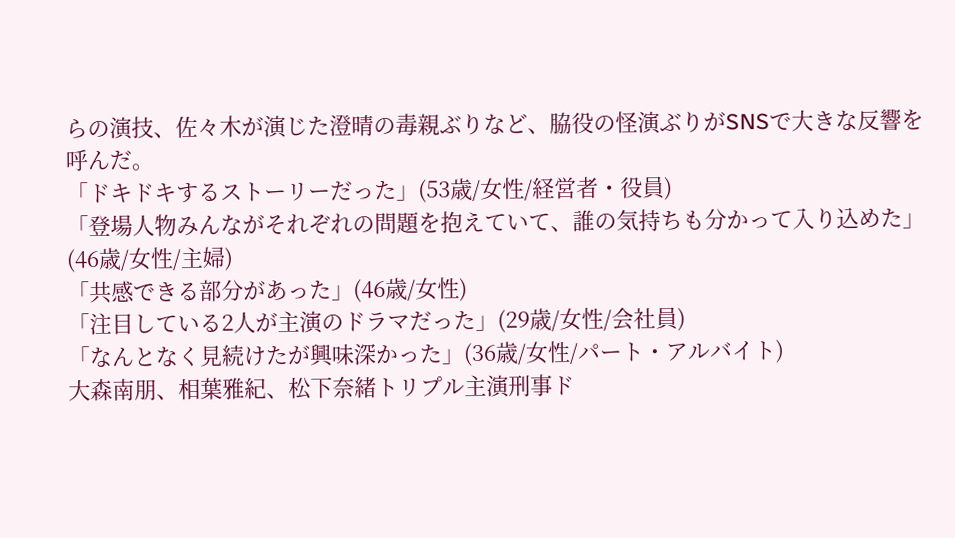らの演技、佐々木が演じた澄晴の毒親ぶりなど、脇役の怪演ぶりがSNSで大きな反響を呼んだ。
「ドキドキするストーリーだった」(53歳/女性/経営者・役員)
「登場人物みんながそれぞれの問題を抱えていて、誰の気持ちも分かって入り込めた」(46歳/女性/主婦)
「共感できる部分があった」(46歳/女性)
「注目している2人が主演のドラマだった」(29歳/女性/会社員)
「なんとなく見続けたが興味深かった」(36歳/女性/パート・アルバイト)
大森南朋、相葉雅紀、松下奈緒トリプル主演刑事ド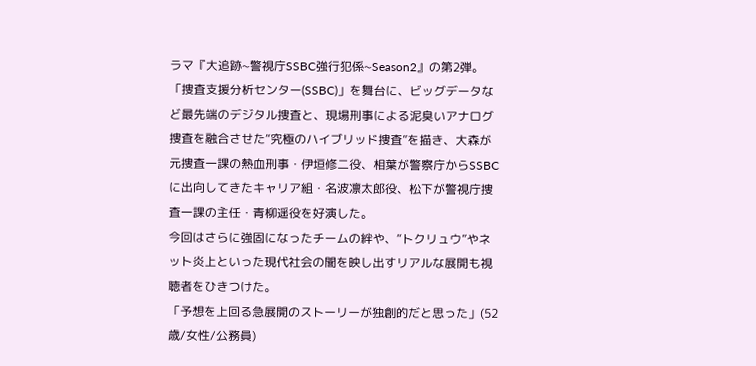ラマ『大追跡~警視庁SSBC強行犯係~Season2』の第2弾。「捜査支援分析センター(SSBC)」を舞台に、ビッグデータなど最先端のデジタル捜査と、現場刑事による泥臭いアナログ捜査を融合させた“究極のハイブリッド捜査”を描き、大森が元捜査一課の熱血刑事・伊垣修二役、相葉が警察庁からSSBCに出向してきたキャリア組・名波凛太郎役、松下が警視庁捜査一課の主任・青柳遥役を好演した。
今回はさらに強固になったチームの絆や、“トクリュウ”やネット炎上といった現代社会の闇を映し出すリアルな展開も視聴者をひきつけた。
「予想を上回る急展開のストーリーが独創的だと思った」(52歳/女性/公務員)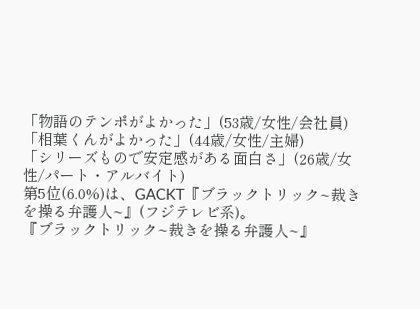「物語のテンポがよかった」(53歳/女性/会社員)
「相葉くんがよかった」(44歳/女性/主婦)
「シリーズもので安定感がある面白さ」(26歳/女性/パート・アルバイト)
第5位(6.0%)は、GACKT『ブラックトリック~裁きを操る弁護人~』(フジテレビ系)。
『ブラックトリック~裁きを操る弁護人~』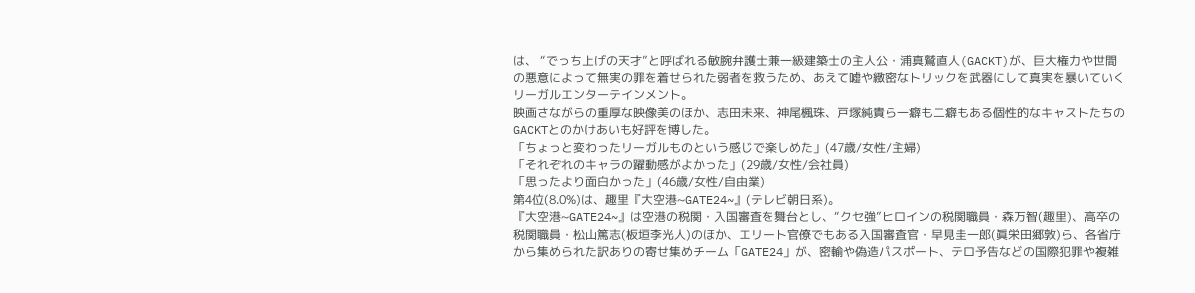は、 “でっち上げの天才”と呼ばれる敏腕弁護士兼一級建築士の主人公・浦真鷲直人(GACKT)が、巨大権力や世間の悪意によって無実の罪を着せられた弱者を救うため、あえて嘘や緻密なトリックを武器にして真実を暴いていくリーガルエンターテインメント。
映画さながらの重厚な映像美のほか、志田未来、神尾楓珠、戸塚純貴ら一癖も二癖もある個性的なキャストたちのGACKTとのかけあいも好評を博した。
「ちょっと変わったリーガルものという感じで楽しめた」(47歳/女性/主婦)
「それぞれのキャラの躍動感がよかった」(29歳/女性/会社員)
「思ったより面白かった」(46歳/女性/自由業)
第4位(8.0%)は、趣里『大空港~GATE24~』(テレビ朝日系)。
『大空港~GATE24~』は空港の税関・入国審査を舞台とし、“クセ強”ヒロインの税関職員・森万智(趣里)、高卒の税関職員・松山篤志(板垣李光人)のほか、エリート官僚でもある入国審査官・早見圭一郎(眞栄田郷敦)ら、各省庁から集められた訳ありの寄せ集めチーム「GATE24」が、密輸や偽造パスポート、テロ予告などの国際犯罪や複雑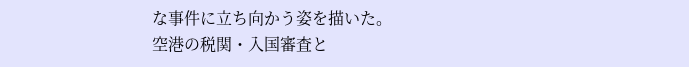な事件に立ち向かう姿を描いた。
空港の税関・入国審査と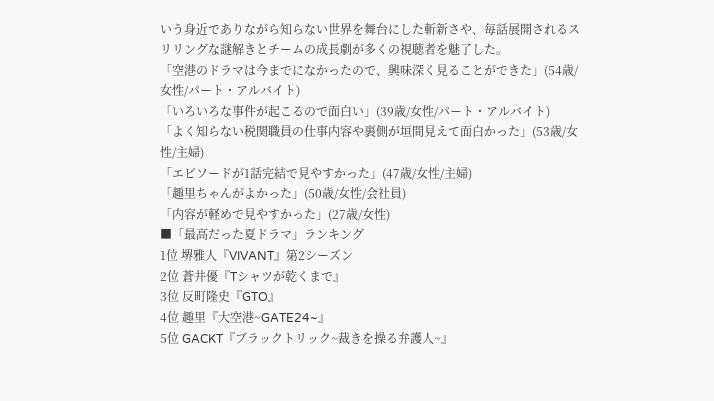いう身近でありながら知らない世界を舞台にした斬新さや、毎話展開されるスリリングな謎解きとチームの成長劇が多くの視聴者を魅了した。
「空港のドラマは今までになかったので、興味深く見ることができた」(54歳/女性/パート・アルバイト)
「いろいろな事件が起こるので面白い」(39歳/女性/パート・アルバイト)
「よく知らない税関職員の仕事内容や裏側が垣間見えて面白かった」(53歳/女性/主婦)
「エピソードが1話完結で見やすかった」(47歳/女性/主婦)
「趣里ちゃんがよかった」(50歳/女性/会社員)
「内容が軽めで見やすかった」(27歳/女性)
■「最高だった夏ドラマ」ランキング
1位 堺雅人『VIVANT』第2シーズン
2位 蒼井優『Tシャツが乾くまで』
3位 反町隆史『GTO』
4位 趣里『大空港~GATE24~』
5位 GACKT『ブラックトリック~裁きを操る弁護人~』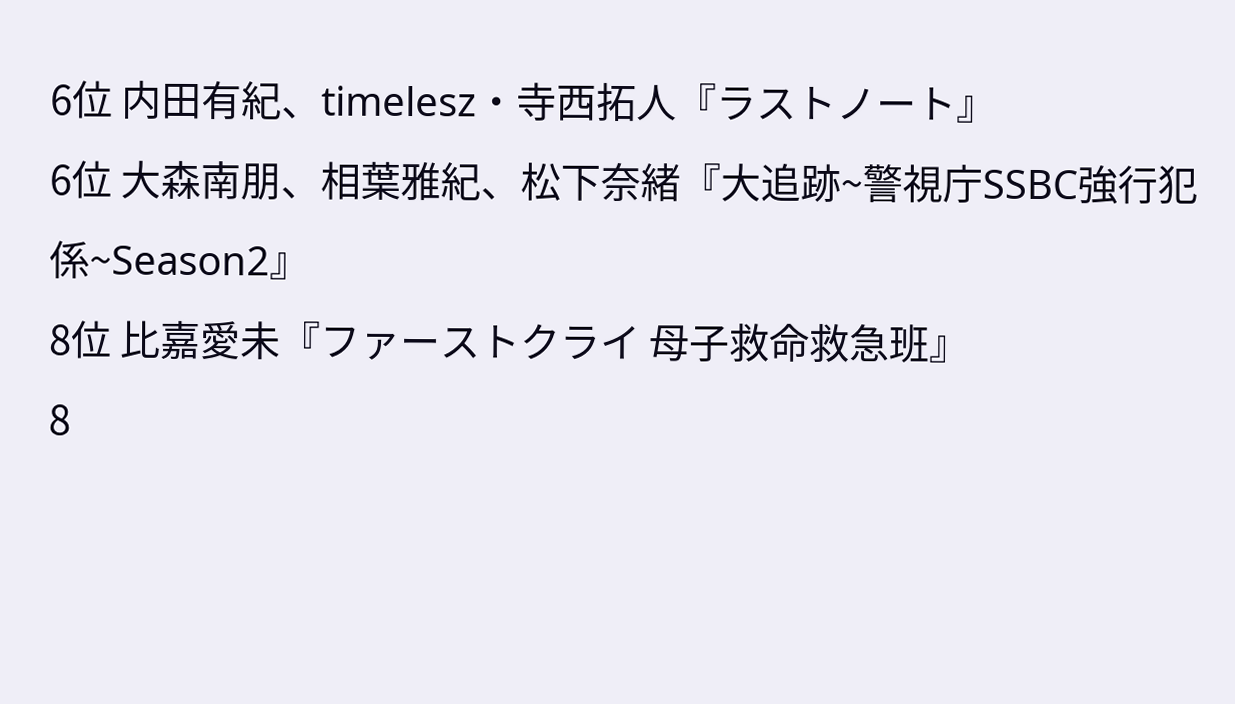6位 内田有紀、timelesz・寺西拓人『ラストノート』
6位 大森南朋、相葉雅紀、松下奈緒『大追跡~警視庁SSBC強行犯係~Season2』
8位 比嘉愛未『ファーストクライ 母子救命救急班』
8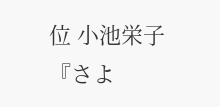位 小池栄子『さよ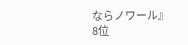ならノワール』
8位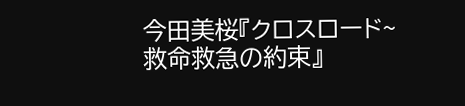今田美桜『クロスロード~救命救急の約束』